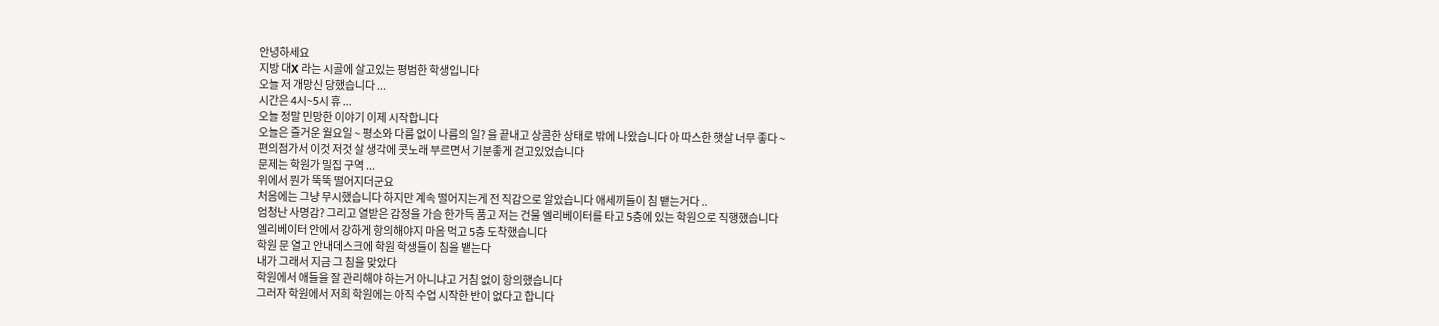안녕하세요
지방 대X 라는 시골에 살고있는 평범한 학생입니다
오늘 저 개망신 당했습니다 ...
시간은 4시~5시 휴 ...
오늘 정말 민망한 이야기 이제 시작합니다
오늘은 즐거운 월요일 ~ 평소와 다름 없이 나름의 일? 을 끝내고 상콤한 상태로 밖에 나왔습니다 아 따스한 햇살 너무 좋다 ~
편의점가서 이것 저것 살 생각에 콧노래 부르면서 기분좋게 걷고있었습니다
문제는 학원가 밀집 구역 ...
위에서 뭔가 뚝뚝 떨어지더군요
처음에는 그냥 무시했습니다 하지만 계속 떨어지는게 전 직감으로 알았습니다 애세끼들이 침 뱉는거다 ..
엄청난 사명감? 그리고 열받은 감정을 가슴 한가득 품고 저는 건물 엘리베이터를 타고 5층에 있는 학원으로 직행했습니다
엘리베이터 안에서 강하게 항의해야지 마음 먹고 5층 도착했습니다
학원 문 열고 안내데스크에 학원 학생들이 침을 뱉는다
내가 그래서 지금 그 침을 맞았다
학원에서 애들을 잘 관리해야 하는거 아니냐고 거침 없이 항의했습니다
그러자 학원에서 저희 학원에는 아직 수업 시작한 반이 없다고 합니다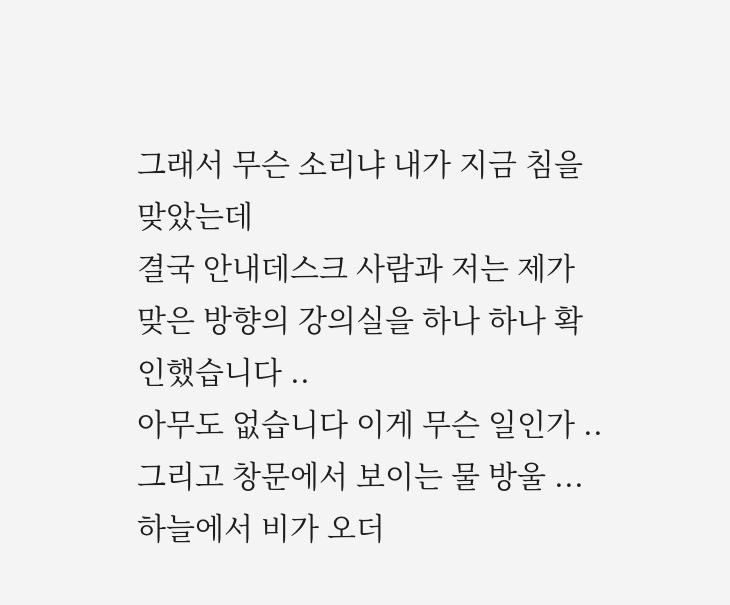그래서 무슨 소리냐 내가 지금 침을 맞았는데
결국 안내데스크 사람과 저는 제가 맞은 방향의 강의실을 하나 하나 확인했습니다 ..
아무도 없습니다 이게 무슨 일인가 ..
그리고 창문에서 보이는 물 방울 ...
하늘에서 비가 오더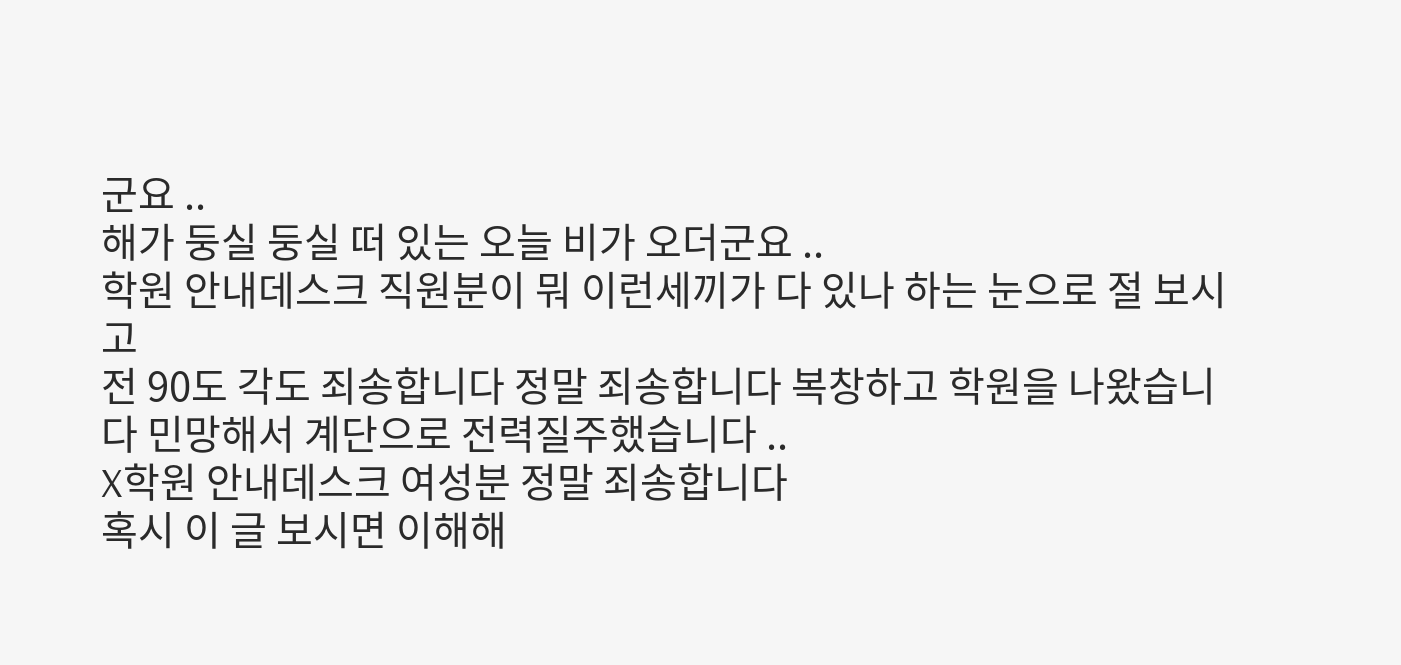군요 ..
해가 둥실 둥실 떠 있는 오늘 비가 오더군요 ..
학원 안내데스크 직원분이 뭐 이런세끼가 다 있나 하는 눈으로 절 보시고
전 90도 각도 죄송합니다 정말 죄송합니다 복창하고 학원을 나왔습니다 민망해서 계단으로 전력질주했습니다 ..
X학원 안내데스크 여성분 정말 죄송합니다
혹시 이 글 보시면 이해해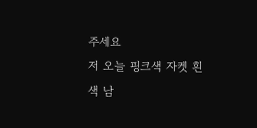주세요
저 오늘 핑크색 자켓 흰색 남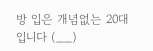방 입은 개념없는 20대입니다 (__)